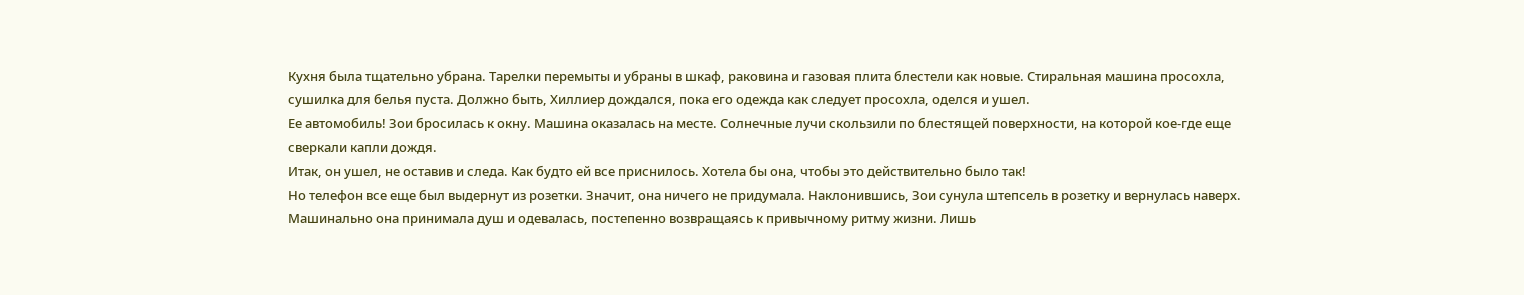Кухня была тщательно убрана. Тарелки перемыты и убраны в шкаф, раковина и газовая плита блестели как новые. Стиральная машина просохла, сушилка для белья пуста. Должно быть, Хиллиер дождался, пока его одежда как следует просохла, оделся и ушел.
Ее автомобиль! Зои бросилась к окну. Машина оказалась на месте. Солнечные лучи скользили по блестящей поверхности, на которой кое-где еще сверкали капли дождя.
Итак, он ушел, не оставив и следа. Как будто ей все приснилось. Хотела бы она, чтобы это действительно было так!
Но телефон все еще был выдернут из розетки. Значит, она ничего не придумала. Наклонившись, Зои сунула штепсель в розетку и вернулась наверх. Машинально она принимала душ и одевалась, постепенно возвращаясь к привычному ритму жизни. Лишь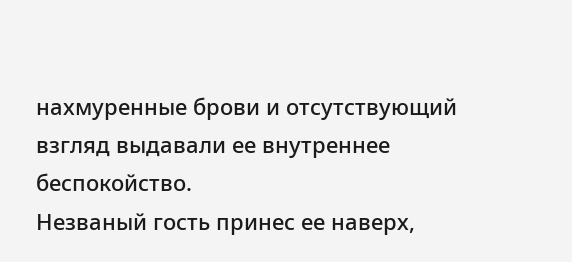нахмуренные брови и отсутствующий взгляд выдавали ее внутреннее беспокойство.
Незваный гость принес ее наверх,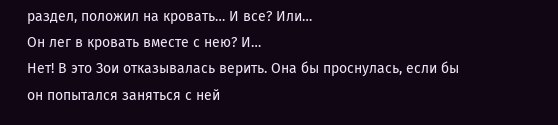раздел, положил на кровать… И все? Или…
Он лег в кровать вместе с нею? И…
Нет! В это Зои отказывалась верить. Она бы проснулась, если бы он попытался заняться с ней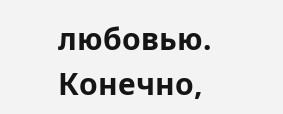любовью. Конечно,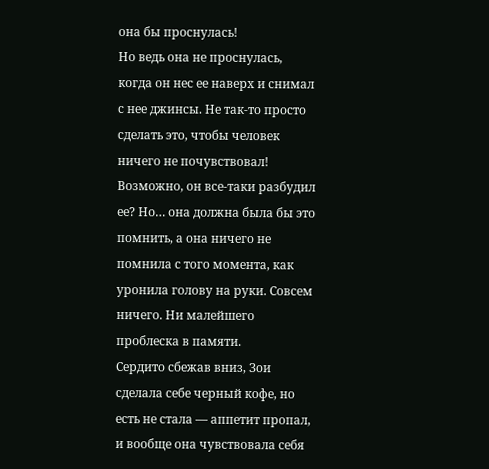она бы проснулась!
Но ведь она не проснулась, когда он нес ее наверх и снимал с нее джинсы. Не так-то просто сделать это, чтобы человек ничего не почувствовал!
Возможно, он все-таки разбудил ее? Но… она должна была бы это помнить, а она ничего не помнила с того момента, как уронила голову на руки. Совсем ничего. Ни малейшего проблеска в памяти.
Сердито сбежав вниз, Зои сделала себе черный кофе, но есть не стала — аппетит пропал, и вообще она чувствовала себя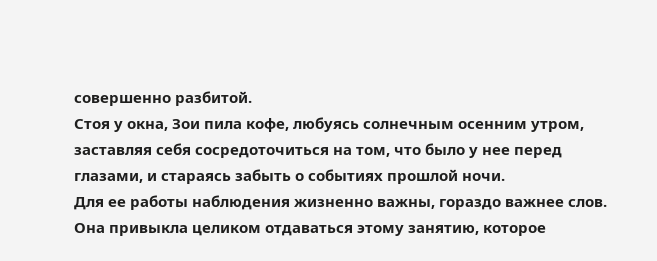совершенно разбитой.
Стоя у окна, Зои пила кофе, любуясь солнечным осенним утром, заставляя себя сосредоточиться на том, что было у нее перед глазами, и стараясь забыть о событиях прошлой ночи.
Для ее работы наблюдения жизненно важны, гораздо важнее слов. Она привыкла целиком отдаваться этому занятию, которое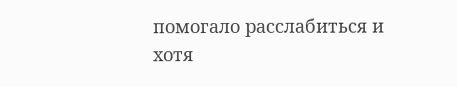помогало расслабиться и хотя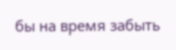бы на время забыть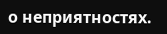о неприятностях.